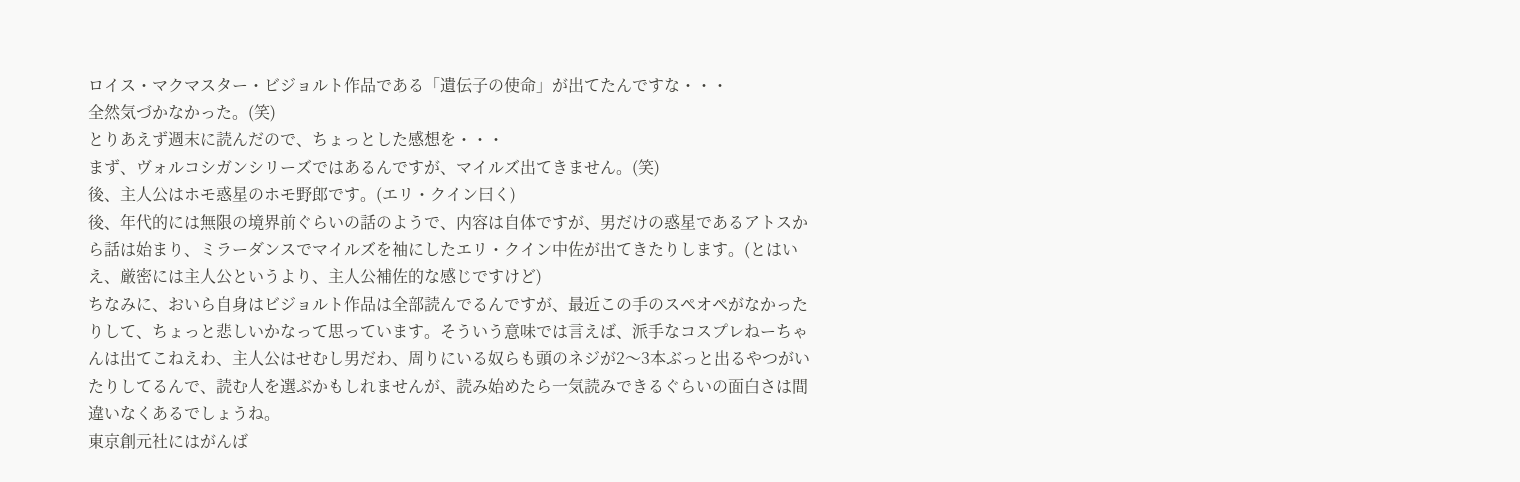ロイス・マクマスター・ビジョルト作品である「遺伝子の使命」が出てたんですな・・・
全然気づかなかった。(笑)
とりあえず週末に読んだので、ちょっとした感想を・・・
まず、ヴォルコシガンシリーズではあるんですが、マイルズ出てきません。(笑)
後、主人公はホモ惑星のホモ野郎です。(エリ・クイン曰く)
後、年代的には無限の境界前ぐらいの話のようで、内容は自体ですが、男だけの惑星であるアトスから話は始まり、ミラーダンスでマイルズを袖にしたエリ・クイン中佐が出てきたりします。(とはいえ、厳密には主人公というより、主人公補佐的な感じですけど)
ちなみに、おいら自身はビジョルト作品は全部読んでるんですが、最近この手のスペオペがなかったりして、ちょっと悲しいかなって思っています。そういう意味では言えば、派手なコスプレねーちゃんは出てこねえわ、主人公はせむし男だわ、周りにいる奴らも頭のネジが2〜3本ぶっと出るやつがいたりしてるんで、読む人を選ぶかもしれませんが、読み始めたら一気読みできるぐらいの面白さは間違いなくあるでしょうね。
東京創元社にはがんば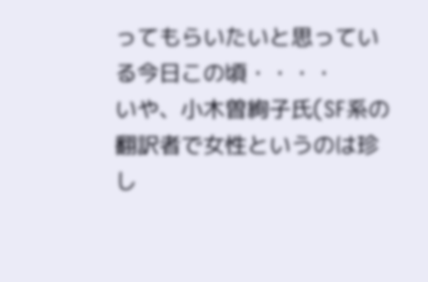ってもらいたいと思っている今日この頃・・・・
いや、小木曽絢子氏(SF系の翻訳者で女性というのは珍し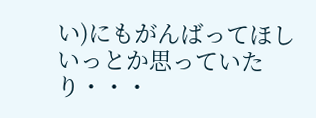い)にもがんばってほしいっとか思っていたり・・・